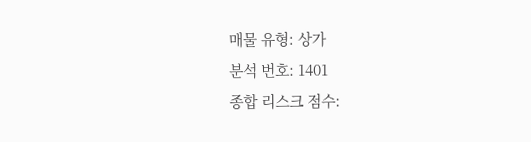매물 유형: 상가
분석 번호: 1401
종합 리스크 점수: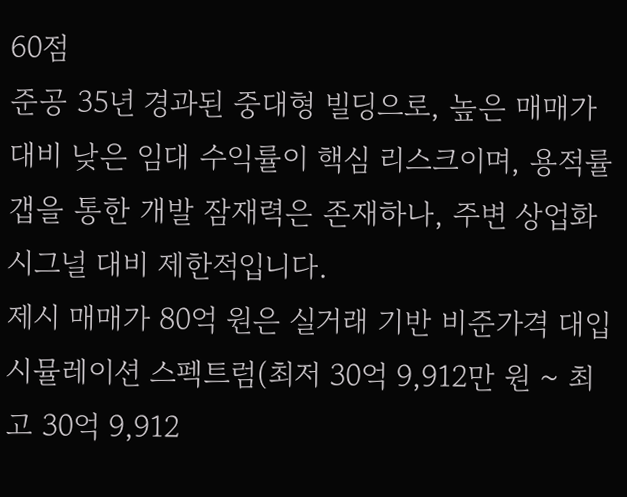60점
준공 35년 경과된 중대형 빌딩으로, 높은 매매가 대비 낮은 임대 수익률이 핵심 리스크이며, 용적률 갭을 통한 개발 잠재력은 존재하나, 주변 상업화 시그널 대비 제한적입니다.
제시 매매가 80억 원은 실거래 기반 비준가격 대입 시뮬레이션 스펙트럼(최저 30억 9,912만 원 ~ 최고 30억 9,912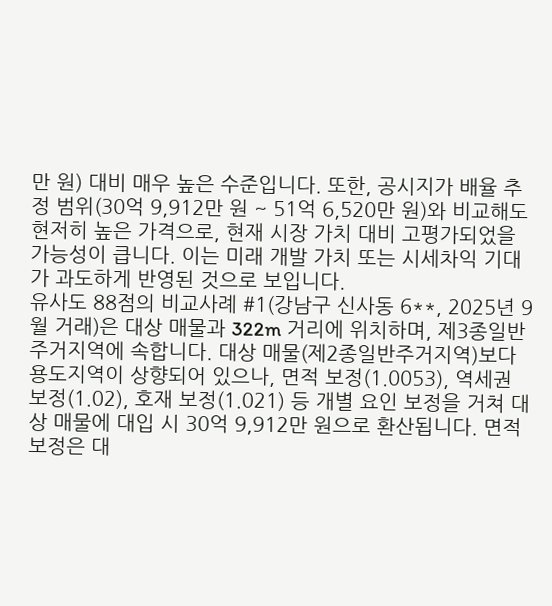만 원) 대비 매우 높은 수준입니다. 또한, 공시지가 배율 추정 범위(30억 9,912만 원 ~ 51억 6,520만 원)와 비교해도 현저히 높은 가격으로, 현재 시장 가치 대비 고평가되었을 가능성이 큽니다. 이는 미래 개발 가치 또는 시세차익 기대가 과도하게 반영된 것으로 보입니다.
유사도 88점의 비교사례 #1(강남구 신사동 6**, 2025년 9월 거래)은 대상 매물과 322m 거리에 위치하며, 제3종일반주거지역에 속합니다. 대상 매물(제2종일반주거지역)보다 용도지역이 상향되어 있으나, 면적 보정(1.0053), 역세권 보정(1.02), 호재 보정(1.021) 등 개별 요인 보정을 거쳐 대상 매물에 대입 시 30억 9,912만 원으로 환산됩니다. 면적 보정은 대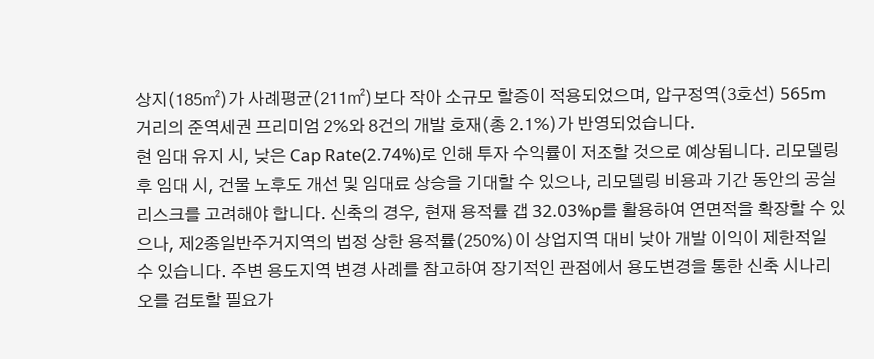상지(185㎡)가 사례평균(211㎡)보다 작아 소규모 할증이 적용되었으며, 압구정역(3호선) 565m 거리의 준역세권 프리미엄 2%와 8건의 개발 호재(총 2.1%)가 반영되었습니다.
현 임대 유지 시, 낮은 Cap Rate(2.74%)로 인해 투자 수익률이 저조할 것으로 예상됩니다. 리모델링 후 임대 시, 건물 노후도 개선 및 임대료 상승을 기대할 수 있으나, 리모델링 비용과 기간 동안의 공실 리스크를 고려해야 합니다. 신축의 경우, 현재 용적률 갭 32.03%p를 활용하여 연면적을 확장할 수 있으나, 제2종일반주거지역의 법정 상한 용적률(250%)이 상업지역 대비 낮아 개발 이익이 제한적일 수 있습니다. 주변 용도지역 변경 사례를 참고하여 장기적인 관점에서 용도변경을 통한 신축 시나리오를 검토할 필요가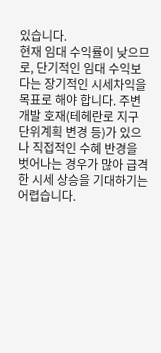있습니다.
현재 임대 수익률이 낮으므로, 단기적인 임대 수익보다는 장기적인 시세차익을 목표로 해야 합니다. 주변 개발 호재(테헤란로 지구단위계획 변경 등)가 있으나 직접적인 수혜 반경을 벗어나는 경우가 많아 급격한 시세 상승을 기대하기는 어렵습니다.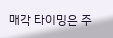매각 타이밍은 주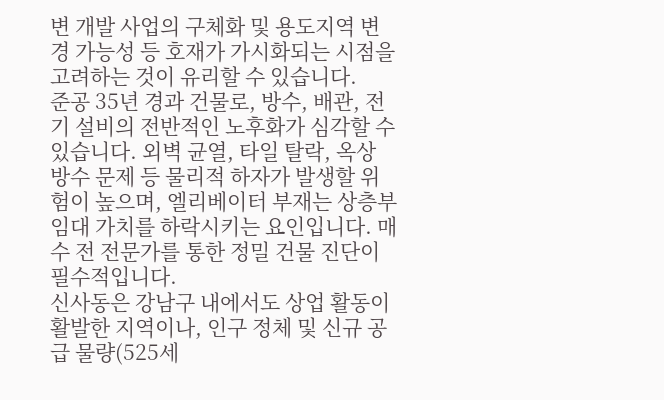변 개발 사업의 구체화 및 용도지역 변경 가능성 등 호재가 가시화되는 시점을 고려하는 것이 유리할 수 있습니다.
준공 35년 경과 건물로, 방수, 배관, 전기 설비의 전반적인 노후화가 심각할 수 있습니다. 외벽 균열, 타일 탈락, 옥상 방수 문제 등 물리적 하자가 발생할 위험이 높으며, 엘리베이터 부재는 상층부 임대 가치를 하락시키는 요인입니다. 매수 전 전문가를 통한 정밀 건물 진단이 필수적입니다.
신사동은 강남구 내에서도 상업 활동이 활발한 지역이나, 인구 정체 및 신규 공급 물량(525세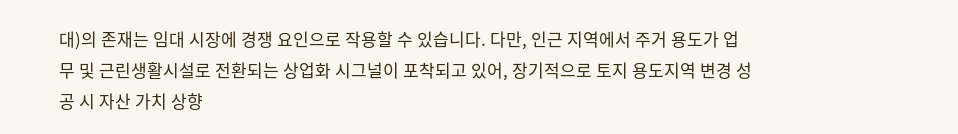대)의 존재는 임대 시장에 경쟁 요인으로 작용할 수 있습니다. 다만, 인근 지역에서 주거 용도가 업무 및 근린생활시설로 전환되는 상업화 시그널이 포착되고 있어, 장기적으로 토지 용도지역 변경 성공 시 자산 가치 상향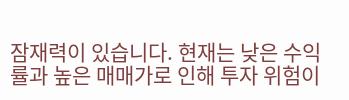잠재력이 있습니다. 현재는 낮은 수익률과 높은 매매가로 인해 투자 위험이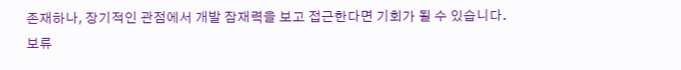존재하나, 장기적인 관점에서 개발 잠재력을 보고 접근한다면 기회가 될 수 있습니다.
보류